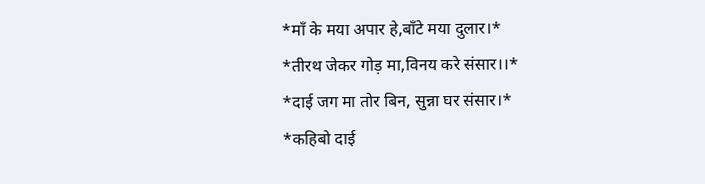*माँ के मया अपार हे,बाँटे मया दुलार।*
*तीरथ जेकर गोड़ मा,विनय करे संसार।।*
*दाई जग मा तोर बिन, सुन्ना घर संसार।*
*कहिबो दाई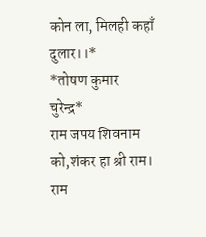कोन ला, मिलही कहाँ दुलार।।*
*तोषण कुमार चुरेन्द्र*
राम जपय शिवनाम को,शंकर हा श्री राम। राम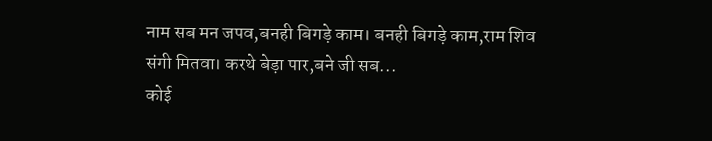नाम सब मन जपव,बनही बिगड़े काम। बनही बिगड़े काम,राम शिव संगी मितवा। करथे बेड़ा पार,बने जी सब...
कोई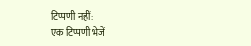टिप्पणी नहीं:
एक टिप्पणी भेजें